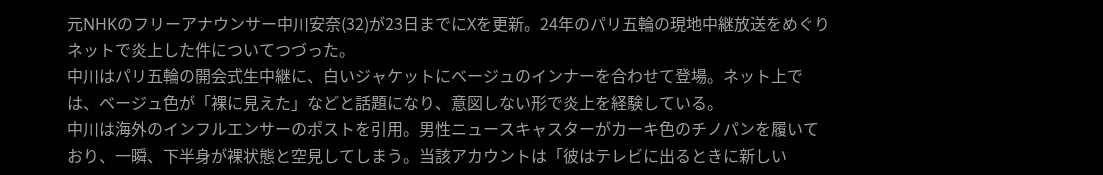元NHKのフリーアナウンサー中川安奈(32)が23日までにXを更新。24年のパリ五輪の現地中継放送をめぐりネットで炎上した件についてつづった。
中川はパリ五輪の開会式生中継に、白いジャケットにベージュのインナーを合わせて登場。ネット上では、ベージュ色が「裸に見えた」などと話題になり、意図しない形で炎上を経験している。
中川は海外のインフルエンサーのポストを引用。男性ニュースキャスターがカーキ色のチノパンを履いており、一瞬、下半身が裸状態と空見してしまう。当該アカウントは「彼はテレビに出るときに新しい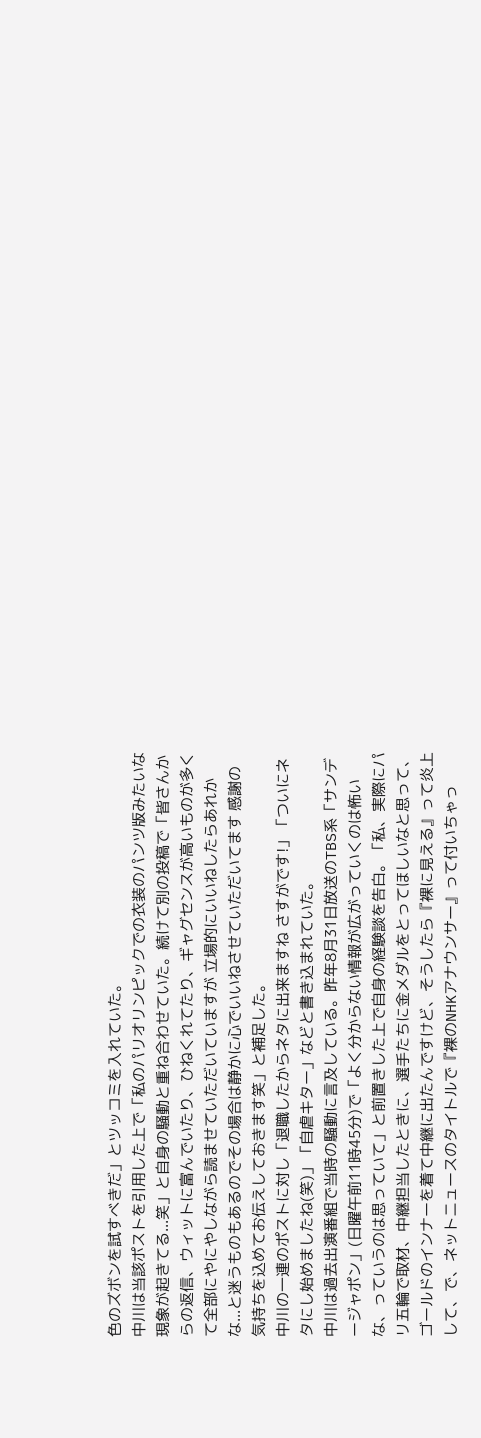色のズボンを試すべきだ」とツッコミを入れていた。
中川は当該ポストを引用した上で「私のパリオリンピックでの衣装のパンツ版みたいな現象が起きてる...笑」と自身の騒動と重ね合わせていた。続けて別の投稿で「皆さんからの返信、ウィットに富んでいたり、ひねくれてたり、ギャグセンスが高いものが多くて全部にやにやしながら読ませていただいていますが 立場的にいいねしたらあれかな...と迷うものもあるのでその場合は静かに心でいいねさせていただいてます 感謝の気持ちを込めてお伝えしておきます笑」と補足した。
中川の一連のポストに対し「退職したからネタに出来ますね さすがです!」「ついにネタにし始めましたね(笑)」「自虐キター」などと書き込まれていた。
中川は過去出演番組で当時の騒動に言及している。昨年8月31日放送のTBS系「サンデージャポン」(日曜午前11時45分)で「よく分からない情報が広がっていくのは怖いな、っていうのは思っていて」と前置きした上で自身の経験談を告白。「私、実際にパリ五輪で取材、中継担当したときに、選手たちに金メダルをとってほしいなと思って、ゴールドのインナーを着て中継に出たんですけど、そうしたら『裸に見える』って炎上して、で、ネットニュースのタイトルで『裸のNHKアナウンサー』って付いちゃっ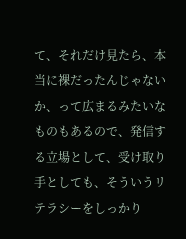て、それだけ見たら、本当に裸だったんじゃないか、って広まるみたいなものもあるので、発信する立場として、受け取り手としても、そういうリテラシーをしっかり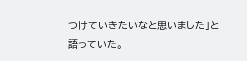つけていきたいなと思いました」と語っていた。